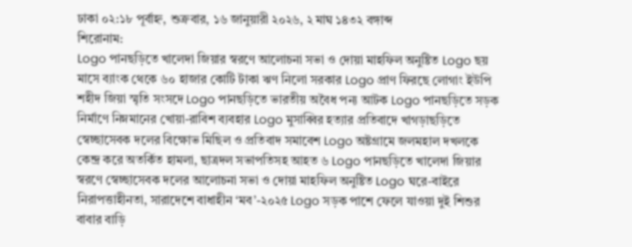ঢাকা ০২:১৮ পূর্বাহ্ন, শুক্রবার, ১৬ জানুয়ারী ২০২৬, ২ মাঘ ১৪৩২ বঙ্গাব্দ
শিরোনাম:
Logo পানছড়িতে খালেদা জিয়ার স্বরণে আলোচনা সভা ও দোয়া মাহফিল অনুষ্টিত Logo ছয় মাসে ব্যাংক থেকে ৬০ হাজার কোটি টাকা ঋণ নিলো সরকার Logo প্রাণ ফিরছে লোগাং ইউপি শহীদ জিয়া স্মৃতি সংসদে Logo পানছড়িতে ভারতীয় অবৈধ পন্য আটক Logo পানছড়িতে সড়ক নির্মাণে নিম্নমানের খোয়া-রাবিশ ব্যবহার Logo মুসাব্বির হত্যার প্রতিবাদে খাগড়াছড়িতে স্বেচ্ছাসেবক দলের বিক্ষোভ মিছিল ও প্রতিবাদ সমাবেশ Logo অষ্টগ্রামে জলমহাল দখলকে কেন্দ্র করে অতর্কিত হামলা, ছাত্রদল সভাপতিসহ আহত ৬ Logo পানছড়িতে খালেদা জিয়ার স্বরণে স্বেচ্ছাসেবক দলের আলোচনা সভা ও দোয়া মাহফিল অনুষ্টিত Logo ঘরে-বাইরে নিরাপত্তাহীনতা, সারাদেশে বাধাহীন ‘মব’-২০২৫ Logo সড়ক পাশে ফেলে যাওয়া দুই শিশুর বাবার বাড়ি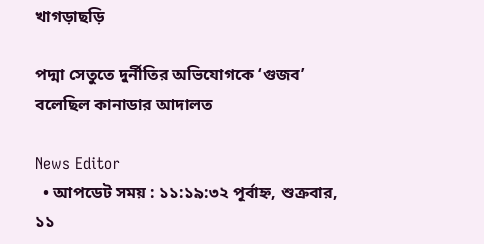খাগড়াছড়ি

পদ্মা সেতুতে দুর্নীতির অভিযোগকে ‘গুজব’ বলেছিল কানাডার আদালত

News Editor
  • আপডেট সময় : ১১:১৯:৩২ পূর্বাহ্ন, শুক্রবার, ১১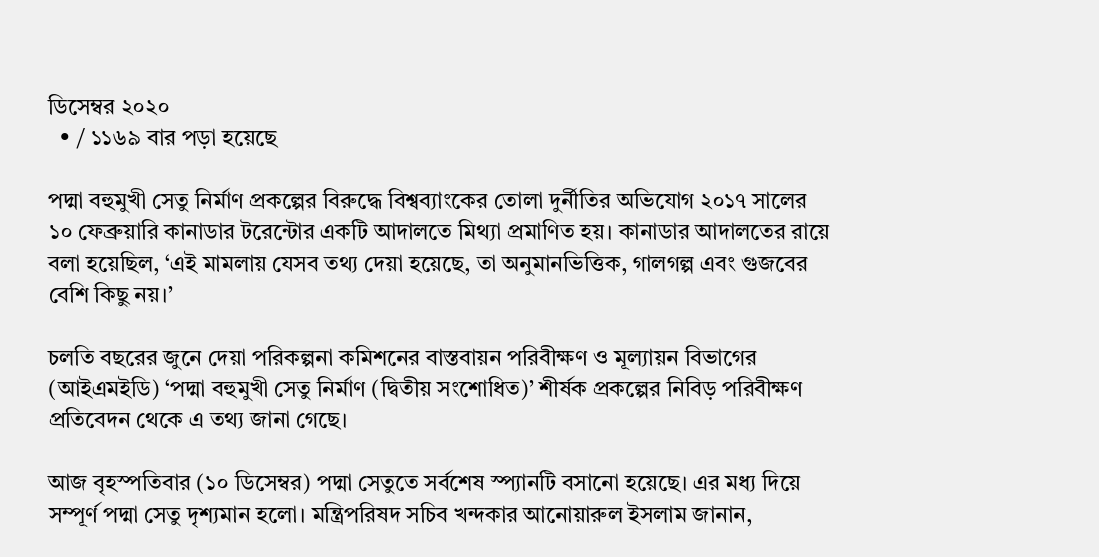ডিসেম্বর ২০২০
  • / ১১৬৯ বার পড়া হয়েছে

পদ্মা বহুমুখী সেতু নির্মাণ প্রকল্পের বিরুদ্ধে বিশ্বব্যাংকের তোলা দুর্নীতির অভিযোগ ২০১৭ সালের ১০ ফেব্রুয়ারি কানাডার টরেন্টোর একটি আদালতে মিথ্যা প্রমাণিত হয়। কানাডার আদালতের রায়ে বলা হয়েছিল, ‘এই মামলায় যেসব তথ্য দেয়া হয়েছে, তা অনুমানভিত্তিক, গালগল্প এবং গুজবের বেশি কিছু নয়।’

চলতি বছরের জুনে দেয়া পরিকল্পনা কমিশনের বাস্তবায়ন পরিবীক্ষণ ও মূল্যায়ন বিভাগের (আইএমইডি) ‘পদ্মা বহুমুখী সেতু নির্মাণ (দ্বিতীয় সংশোধিত)’ শীর্ষক প্রকল্পের নিবিড় পরিবীক্ষণ প্রতিবেদন থেকে এ তথ্য জানা গেছে।

আজ বৃহস্পতিবার (১০ ডিসেম্বর) পদ্মা সেতুতে সর্বশেষ স্প্যানটি বসানো হয়েছে। এর মধ্য দিয়ে সম্পূর্ণ পদ্মা সেতু দৃশ্যমান হলো। মন্ত্রিপরিষদ সচিব খন্দকার আনোয়ারুল ইসলাম জানান,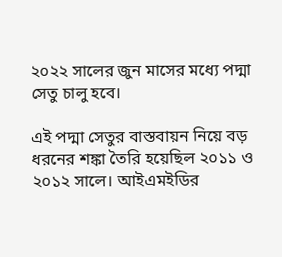২০২২ সালের জুন মাসের মধ্যে পদ্মা সেতু চালু হবে।

এই পদ্মা সেতুর বাস্তবায়ন নিয়ে বড় ধরনের শঙ্কা তৈরি হয়েছিল ২০১১ ও ২০১২ সালে। আইএমইডির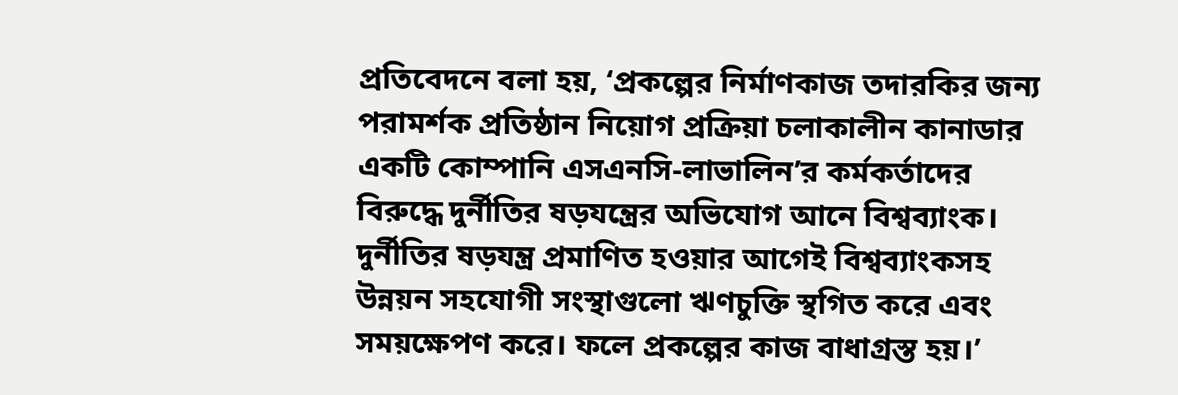প্রতিবেদনে বলা হয়, ‘প্রকল্পের নির্মাণকাজ তদারকির জন্য পরামর্শক প্রতিষ্ঠান নিয়োগ প্রক্রিয়া চলাকালীন কানাডার একটি কোম্পানি এসএনসি-লাভালিন’র কর্মকর্তাদের বিরুদ্ধে দুর্নীতির ষড়যন্ত্রের অভিযোগ আনে বিশ্বব্যাংক। দুর্নীতির ষড়যন্ত্র প্রমাণিত হওয়ার আগেই বিশ্বব্যাংকসহ উন্নয়ন সহযোগী সংস্থাগুলো ঋণচুক্তি স্থগিত করে এবং সময়ক্ষেপণ করে। ফলে প্রকল্পের কাজ বাধাগ্রস্ত হয়।’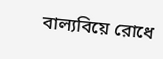বাল্যবিয়ে রোধে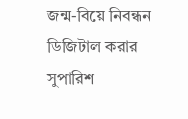জন্ম-বিয়ে নিবন্ধন ডিজিটাল করার সুপারিশ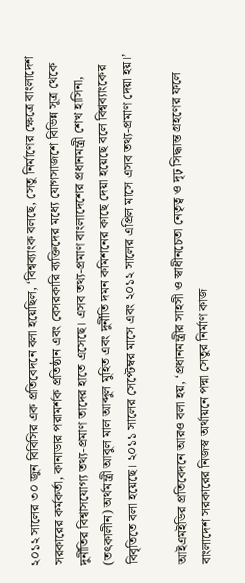২০১২ সালের ৩০ জুন বিবিসির এক প্রতিবেদনে বলা হয়েছিল, ‘বিশ্বব্যাংক বলছে, সেতু নির্মাণের ক্ষেত্রে বাংলাদেশ সরকারের কর্মকর্তা, কানাডার পরামর্শক প্রতিষ্ঠান এবং বেসরকারি ব্যক্তিদের মধ্যে যোগসাজশে বিভিন্ন সূত্র থেকে দুর্নীতির বিশ্বাসযোগ্য তথ্য-প্রমাণ তাদের হাতে এসেছে। এসব তথ্য-প্রমাণ বাংলাদেশের প্রধানমন্ত্রী শেখ হাসিনা, (তৎকালীন) অর্থমন্ত্রী আবুল মাল আব্দুল মুহিত এবং দুর্নীতি দমন কমিশনের কাছে দেয়া হয়েছে বলে বিশ্বব্যাংকের বিবৃতিতে বলা হয়েছে। ২০১১ সালের সেপ্টেম্বর মাসে এবং ২০১২ সালের এপ্রিল মাসে এসব তথ্য-প্রমাণ দেয়া হয়।’

আইএমইডির প্রতিবেদনে আরও বলা হয়, ‘প্রধানমন্ত্রীর সাহসী ও স্বাধীনচেতা নেতৃত্ব ও দৃঢ় সিদ্ধান্ত গ্রহণের ফলে বাংলাদেশ সরকারের নিজস্ব অর্থায়নে পদ্মা সেতুর নির্মাণ কাজ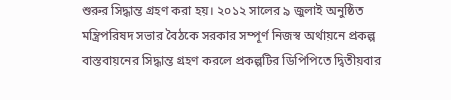শুরুর সিদ্ধান্ত গ্রহণ করা হয়। ২০১২ সালের ৯ জুলাই অনুষ্ঠিত মন্ত্রিপরিষদ সভার বৈঠকে সরকার সম্পূর্ণ নিজস্ব অর্থায়নে প্রকল্প বাস্তবায়নের সিদ্ধান্ত গ্রহণ করলে প্রকল্পটির ডিপিপিতে দ্বিতীয়বার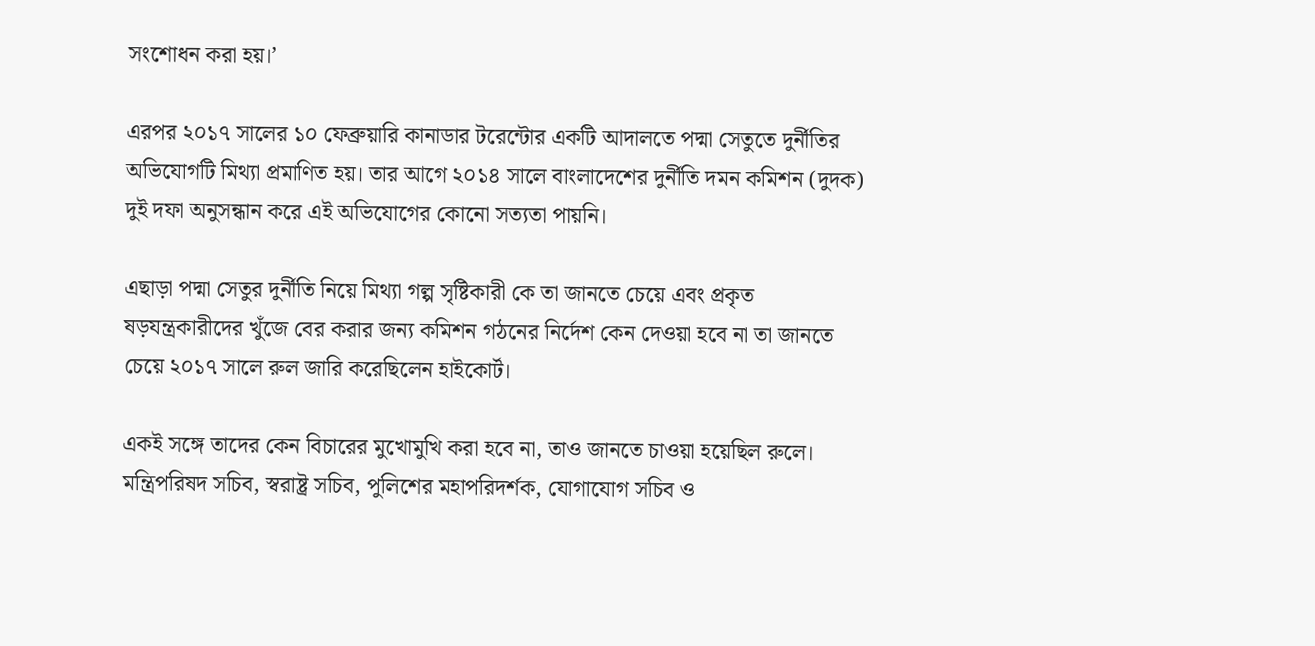সংশোধন করা হয়।’

এরপর ২০১৭ সালের ১০ ফেব্রুয়ারি কানাডার টরেন্টোর একটি আদালতে পদ্মা সেতুতে দুর্নীতির অভিযোগটি মিথ্যা প্রমাণিত হয়। তার আগে ২০১৪ সালে বাংলাদেশের দুর্নীতি দমন কমিশন (দুদক) দুই দফা অনুসন্ধান করে এই অভিযোগের কোনো সত্যতা পায়নি।

এছাড়া পদ্মা সেতুর দুর্নীতি নিয়ে মিথ্যা গল্প সৃষ্টিকারী কে তা জানতে চেয়ে এবং প্রকৃত ষড়যন্ত্রকারীদের খুঁজে বের করার জন্য কমিশন গঠনের নির্দেশ কেন দেওয়া হবে না তা জানতে চেয়ে ২০১৭ সালে রুল জারি করেছিলেন হাইকোর্ট।

একই সঙ্গে তাদের কেন বিচারের মুখোমুখি করা হবে না, তাও জানতে চাওয়া হয়েছিল রুলে। মন্ত্রিপরিষদ সচিব, স্বরাষ্ট্র সচিব, পুলিশের মহাপরিদর্শক, যোগাযোগ সচিব ও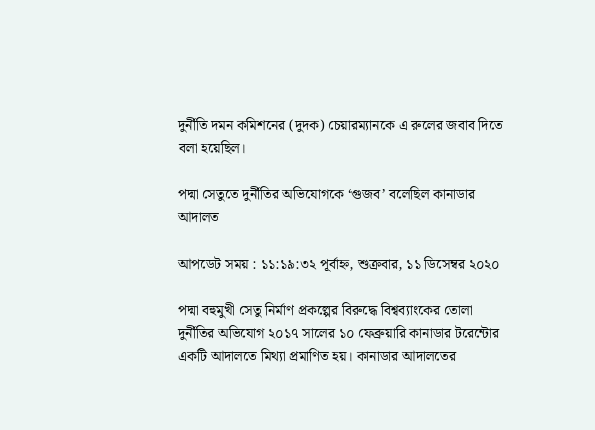দুর্নীতি দমন কমিশনের (দুদক) চেয়ারম্যানকে এ রুলের জবাব দিতে বলা হয়েছিল।

পদ্মা সেতুতে দুর্নীতির অভিযোগকে ‘গুজব’ বলেছিল কানাডার আদালত

আপডেট সময় : ১১:১৯:৩২ পূর্বাহ্ন, শুক্রবার, ১১ ডিসেম্বর ২০২০

পদ্মা বহুমুখী সেতু নির্মাণ প্রকল্পের বিরুদ্ধে বিশ্বব্যাংকের তোলা দুর্নীতির অভিযোগ ২০১৭ সালের ১০ ফেব্রুয়ারি কানাডার টরেন্টোর একটি আদালতে মিথ্যা প্রমাণিত হয়। কানাডার আদালতের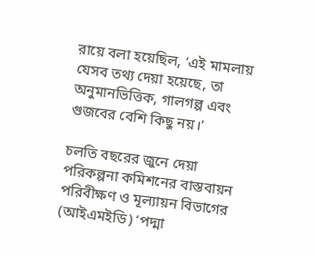রায়ে বলা হয়েছিল, ‘এই মামলায় যেসব তথ্য দেয়া হয়েছে, তা অনুমানভিত্তিক, গালগল্প এবং গুজবের বেশি কিছু নয়।’

চলতি বছরের জুনে দেয়া পরিকল্পনা কমিশনের বাস্তবায়ন পরিবীক্ষণ ও মূল্যায়ন বিভাগের (আইএমইডি) ‘পদ্মা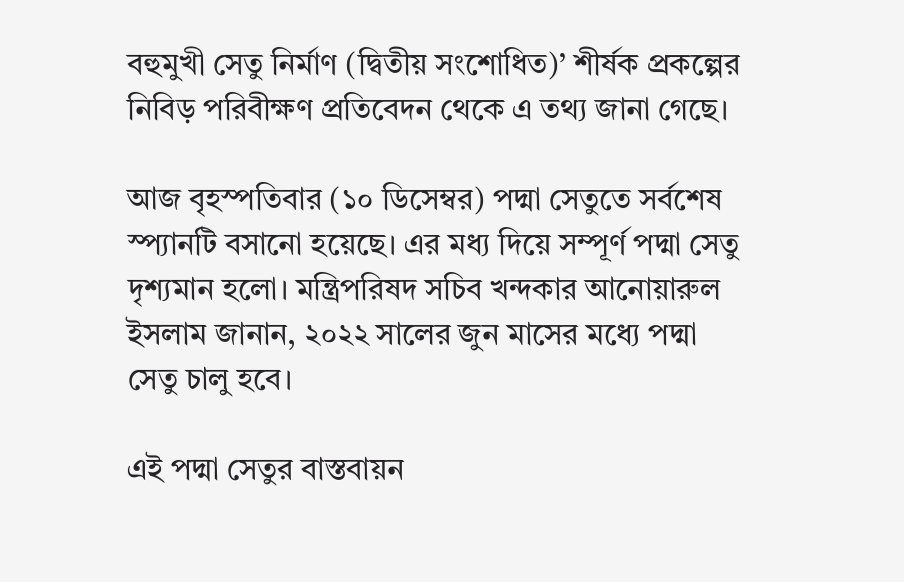বহুমুখী সেতু নির্মাণ (দ্বিতীয় সংশোধিত)’ শীর্ষক প্রকল্পের নিবিড় পরিবীক্ষণ প্রতিবেদন থেকে এ তথ্য জানা গেছে।

আজ বৃহস্পতিবার (১০ ডিসেম্বর) পদ্মা সেতুতে সর্বশেষ স্প্যানটি বসানো হয়েছে। এর মধ্য দিয়ে সম্পূর্ণ পদ্মা সেতু দৃশ্যমান হলো। মন্ত্রিপরিষদ সচিব খন্দকার আনোয়ারুল ইসলাম জানান, ২০২২ সালের জুন মাসের মধ্যে পদ্মা সেতু চালু হবে।

এই পদ্মা সেতুর বাস্তবায়ন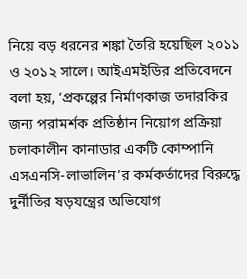নিয়ে বড় ধরনের শঙ্কা তৈরি হয়েছিল ২০১১ ও ২০১২ সালে। আইএমইডির প্রতিবেদনে বলা হয়, ‘প্রকল্পের নির্মাণকাজ তদারকির জন্য পরামর্শক প্রতিষ্ঠান নিয়োগ প্রক্রিয়া চলাকালীন কানাডার একটি কোম্পানি এসএনসি-লাভালিন’র কর্মকর্তাদের বিরুদ্ধে দুর্নীতির ষড়যন্ত্রের অভিযোগ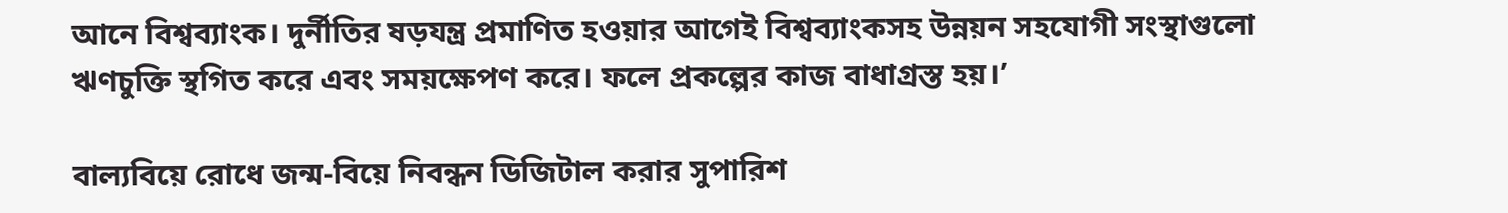আনে বিশ্বব্যাংক। দুর্নীতির ষড়যন্ত্র প্রমাণিত হওয়ার আগেই বিশ্বব্যাংকসহ উন্নয়ন সহযোগী সংস্থাগুলো ঋণচুক্তি স্থগিত করে এবং সময়ক্ষেপণ করে। ফলে প্রকল্পের কাজ বাধাগ্রস্ত হয়।’

বাল্যবিয়ে রোধে জন্ম-বিয়ে নিবন্ধন ডিজিটাল করার সুপারিশ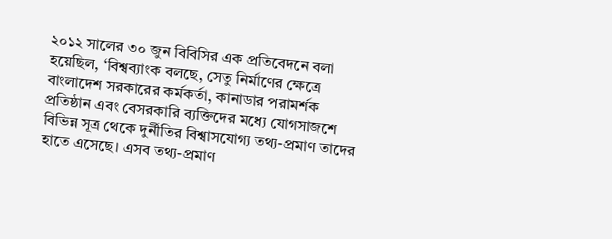২০১২ সালের ৩০ জুন বিবিসির এক প্রতিবেদনে বলা হয়েছিল, ‘বিশ্বব্যাংক বলছে, সেতু নির্মাণের ক্ষেত্রে বাংলাদেশ সরকারের কর্মকর্তা, কানাডার পরামর্শক প্রতিষ্ঠান এবং বেসরকারি ব্যক্তিদের মধ্যে যোগসাজশে বিভিন্ন সূত্র থেকে দুর্নীতির বিশ্বাসযোগ্য তথ্য-প্রমাণ তাদের হাতে এসেছে। এসব তথ্য-প্রমাণ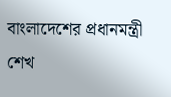বাংলাদেশের প্রধানমন্ত্রী শেখ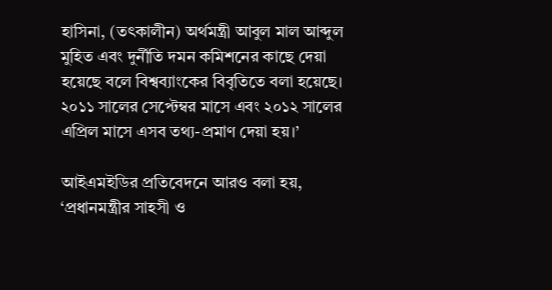হাসিনা, (তৎকালীন) অর্থমন্ত্রী আবুল মাল আব্দুল মুহিত এবং দুর্নীতি দমন কমিশনের কাছে দেয়া হয়েছে বলে বিশ্বব্যাংকের বিবৃতিতে বলা হয়েছে। ২০১১ সালের সেপ্টেম্বর মাসে এবং ২০১২ সালের এপ্রিল মাসে এসব তথ্য-প্রমাণ দেয়া হয়।’

আইএমইডির প্রতিবেদনে আরও বলা হয়, ‘প্রধানমন্ত্রীর সাহসী ও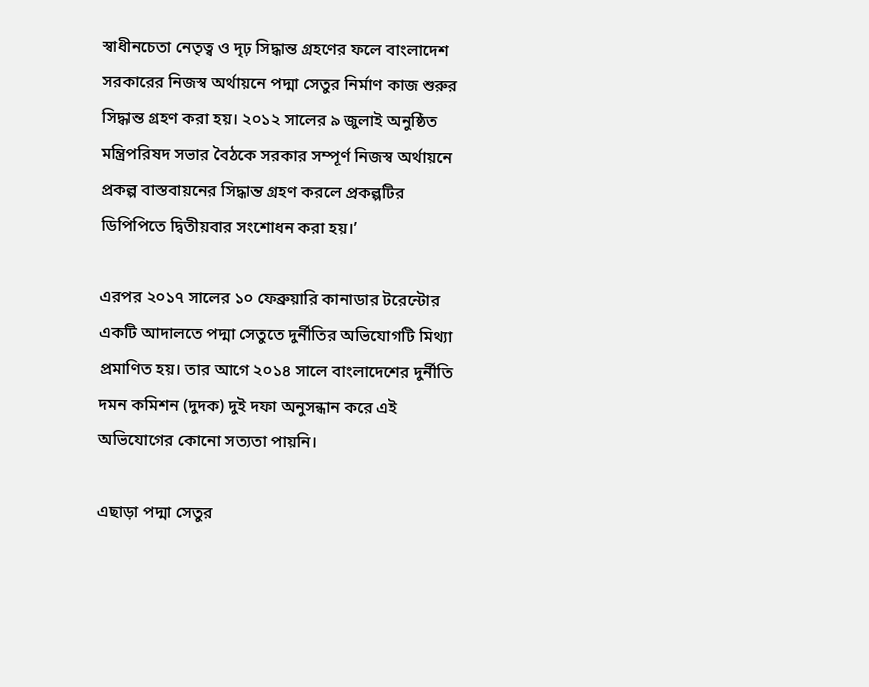স্বাধীনচেতা নেতৃত্ব ও দৃঢ় সিদ্ধান্ত গ্রহণের ফলে বাংলাদেশ সরকারের নিজস্ব অর্থায়নে পদ্মা সেতুর নির্মাণ কাজ শুরুর সিদ্ধান্ত গ্রহণ করা হয়। ২০১২ সালের ৯ জুলাই অনুষ্ঠিত মন্ত্রিপরিষদ সভার বৈঠকে সরকার সম্পূর্ণ নিজস্ব অর্থায়নে প্রকল্প বাস্তবায়নের সিদ্ধান্ত গ্রহণ করলে প্রকল্পটির ডিপিপিতে দ্বিতীয়বার সংশোধন করা হয়।’

এরপর ২০১৭ সালের ১০ ফেব্রুয়ারি কানাডার টরেন্টোর একটি আদালতে পদ্মা সেতুতে দুর্নীতির অভিযোগটি মিথ্যা প্রমাণিত হয়। তার আগে ২০১৪ সালে বাংলাদেশের দুর্নীতি দমন কমিশন (দুদক) দুই দফা অনুসন্ধান করে এই অভিযোগের কোনো সত্যতা পায়নি।

এছাড়া পদ্মা সেতুর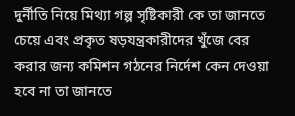দুর্নীতি নিয়ে মিথ্যা গল্প সৃষ্টিকারী কে তা জানতে চেয়ে এবং প্রকৃত ষড়যন্ত্রকারীদের খুঁজে বের করার জন্য কমিশন গঠনের নির্দেশ কেন দেওয়া হবে না তা জানতে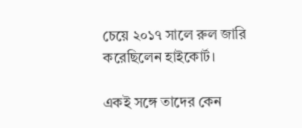চেয়ে ২০১৭ সালে রুল জারি করেছিলেন হাইকোর্ট।

একই সঙ্গে তাদের কেন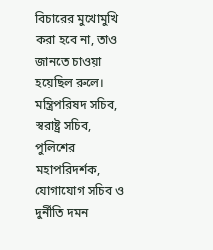বিচারের মুখোমুখি করা হবে না, তাও জানতে চাওয়া হয়েছিল রুলে। মন্ত্রিপরিষদ সচিব, স্বরাষ্ট্র সচিব, পুলিশের মহাপরিদর্শক, যোগাযোগ সচিব ও দুর্নীতি দমন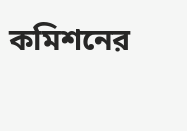কমিশনের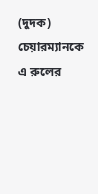(দুদক) চেয়ারম্যানকে এ রুলের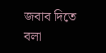জবাব দিতে বলা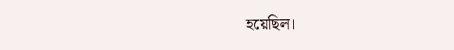হয়েছিল।